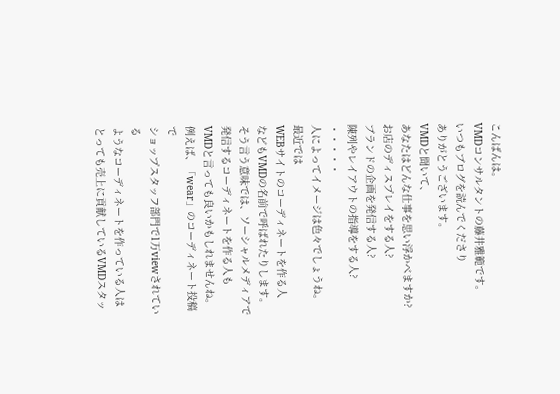こんばんは。
VMDコンサルタントの藤井雅範です。
いつもブログを読んでくださり
ありがとうございます。
VMDと聞いて、
あなたはどんな仕事を思い浮かべますか?
お店のディスプレイをする人?
ブランドの企画を発信する人?
陳列やレイアウトの指導をする人?
・・・・・
人によってイメージは色々でしょうね。
最近では
WEBサイトのコーディネートを作る人
などもVMDの名前で呼ばれたりします。
そう言う意味では、ソーシャルメディアで
発信するコーディネートを作る人も
VMDと言っても良いかもしれませんね。
例えば、「wear」のコーディネート投稿で
ショップスタッフ部門で1万viewされている
ようなコーディネートを作っている人は
とっても売上に貢献しているVMDスタッ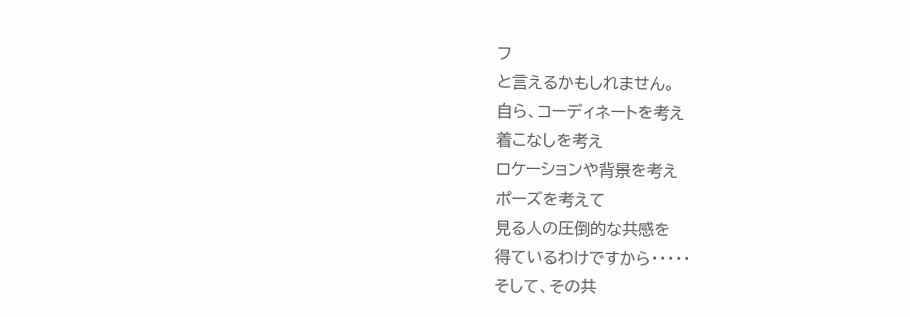フ
と言えるかもしれません。
自ら、コーディネートを考え
着こなしを考え
ロケーションや背景を考え
ポーズを考えて
見る人の圧倒的な共感を
得ているわけですから・・・・・
そして、その共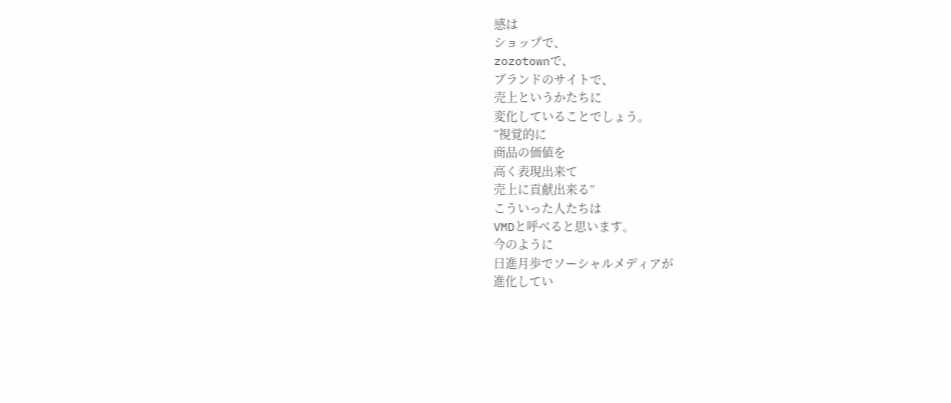感は
ショップで、
zozotownで、
ブランドのサイトで、
売上というかたちに
変化していることでしょう。
“視覚的に
商品の価値を
高く表現出来て
売上に貢献出来る”
こういった人たちは
VMDと呼べると思います。
今のように
日進月歩でソーシャルメディアが
進化してい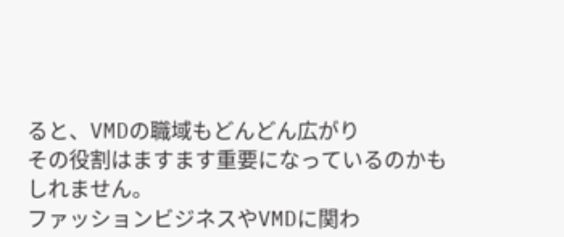ると、VMDの職域もどんどん広がり
その役割はますます重要になっているのかもしれません。
ファッションビジネスやVMDに関わ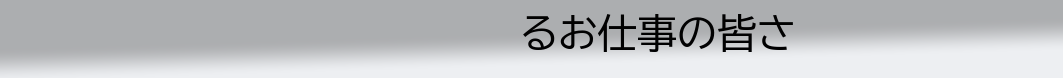るお仕事の皆さ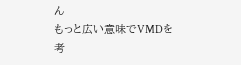ん
もっと広い意味でVMDを考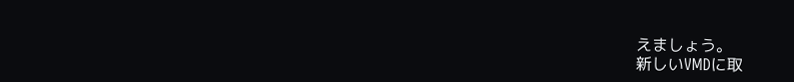えましょう。
新しいVMDに取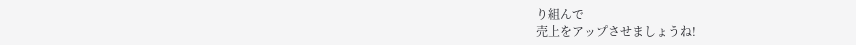り組んで
売上をアップさせましょうね!